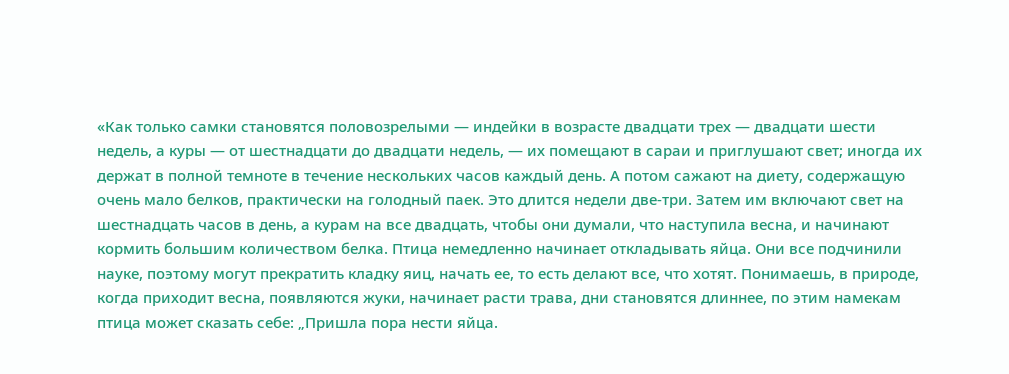«Как только самки становятся половозрелыми — индейки в возрасте двадцати трех — двадцати шести недель, а куры — от шестнадцати до двадцати недель, — их помещают в сараи и приглушают свет; иногда их держат в полной темноте в течение нескольких часов каждый день. А потом сажают на диету, содержащую очень мало белков, практически на голодный паек. Это длится недели две-три. Затем им включают свет на шестнадцать часов в день, а курам на все двадцать, чтобы они думали, что наступила весна, и начинают кормить большим количеством белка. Птица немедленно начинает откладывать яйца. Они все подчинили науке, поэтому могут прекратить кладку яиц, начать ее, то есть делают все, что хотят. Понимаешь, в природе, когда приходит весна, появляются жуки, начинает расти трава, дни становятся длиннее, по этим намекам птица может сказать себе: „Пришла пора нести яйца.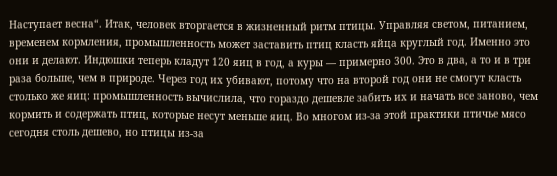Наступает весна“. Итак, человек вторгается в жизненный ритм птицы. Управляя светом, питанием, временем кормления, промышленность может заставить птиц класть яйца круглый год. Именно это они и делают. Индюшки теперь кладут 120 яиц в год, а куры — примерно 300. Это в два, а то и в три раза больше, чем в природе. Через год их убивают, потому что на второй год они не смогут класть столько же яиц: промышленность вычислила, что гораздо дешевле забить их и начать все заново, чем кормить и содержать птиц, которые несут меньше яиц. Во многом из-за этой практики птичье мясо сегодня столь дешево, но птицы из-за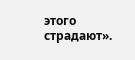этого страдают».